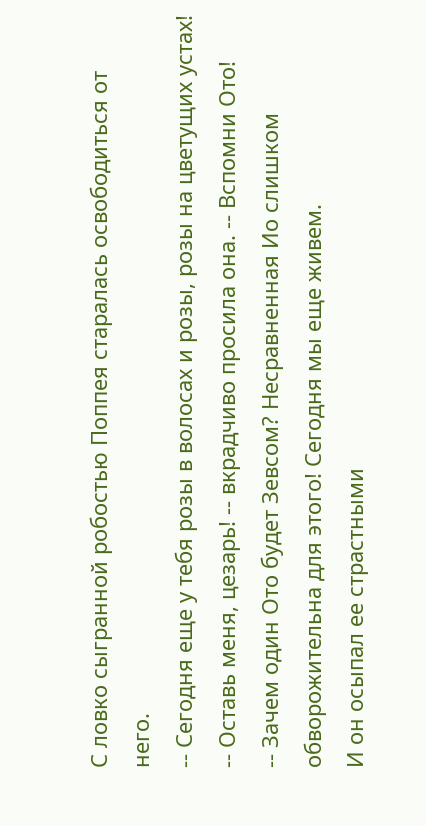С ловко сыгранной робостью Поппея старалась освободиться от него.
-- Сегодня еще у тебя розы в волосах и розы, розы на цветущих устах!
-- Оставь меня, цезарь! -- вкрадчиво просила она. -- Вспомни Ото!
-- Зачем один Ото будет Зевсом? Несравненная Ио слишком обворожительна для этого! Сегодня мы еще живем.
И он осыпал ее страстными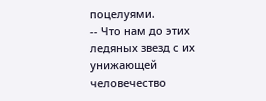поцелуями.
-- Что нам до этих ледяных звезд с их унижающей человечество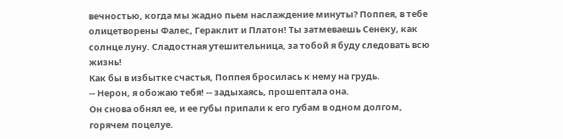вечностью, когда мы жадно пьем наслаждение минуты? Поппея, в тебе олицетворены Фалес, Гераклит и Платон! Ты затмеваешь Сенеку, как солнце луну. Сладостная утешительница, за тобой я буду следовать всю жизнь!
Как бы в избытке счастья, Поппея бросилась к нему на грудь.
-- Нерон, я обожаю тебя! -- задыхаясь, прошептала она.
Он снова обнял ее, и ее губы припали к его губам в одном долгом, горячем поцелуе.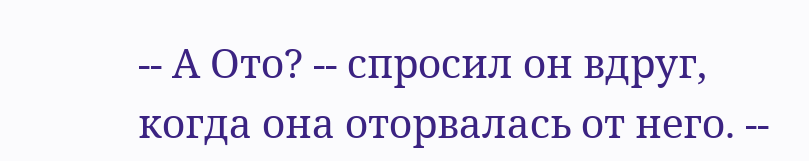-- А Ото? -- спросил он вдруг, когда она оторвалась от него. --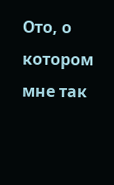Ото, о котором мне так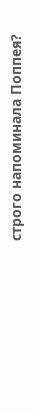строго напоминала Поппея?